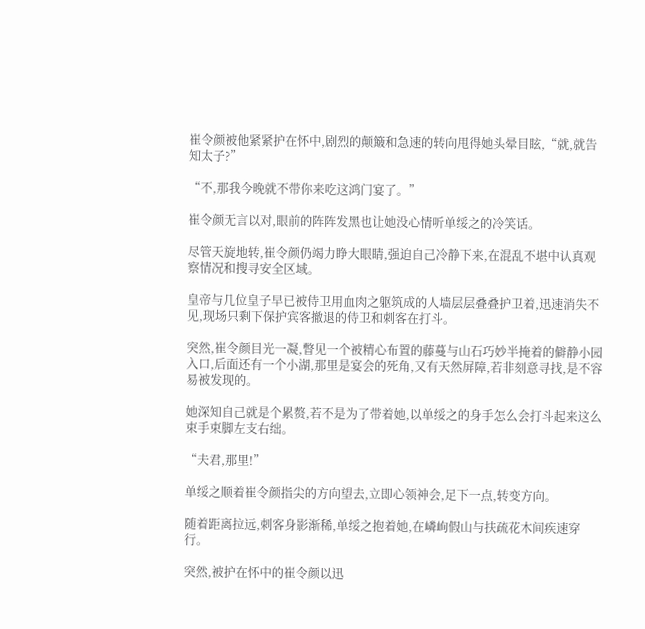崔令颜被他紧紧护在怀中,剧烈的颠簸和急速的转向甩得她头晕目眩,“就,就告知太子?”

“不,那我今晚就不带你来吃这鸿门宴了。”

崔令颜无言以对,眼前的阵阵发黑也让她没心情听单绥之的冷笑话。

尽管天旋地转,崔令颜仍竭力睁大眼睛,强迫自己冷静下来,在混乱不堪中认真观察情况和搜寻安全区域。

皇帝与几位皇子早已被侍卫用血肉之躯筑成的人墙层层叠叠护卫着,迅速消失不见,现场只剩下保护宾客撤退的侍卫和刺客在打斗。

突然,崔令颜目光一凝,瞥见一个被精心布置的藤蔓与山石巧妙半掩着的僻静小园入口,后面还有一个小湖,那里是宴会的死角,又有天然屏障,若非刻意寻找,是不容易被发现的。

她深知自己就是个累赘,若不是为了带着她,以单绥之的身手怎么会打斗起来这么束手束脚左支右绌。

“夫君,那里!”

单绥之顺着崔令颜指尖的方向望去,立即心领神会,足下一点,转变方向。

随着距离拉远,刺客身影渐稀,单绥之抱着她,在嶙峋假山与扶疏花木间疾速穿行。

突然,被护在怀中的崔令颜以迅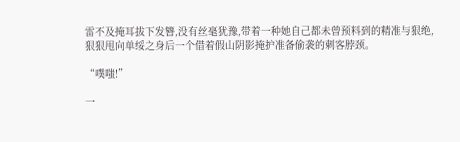雷不及掩耳拔下发簪,没有丝毫犹豫,带着一种她自己都未曾预料到的精准与狠绝,狠狠甩向单绥之身后一个借着假山阴影掩护准备偷袭的刺客脖颈。

“噗嗤!”

一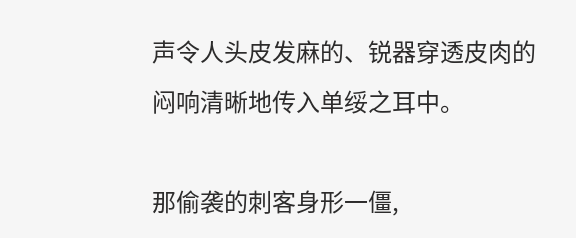声令人头皮发麻的、锐器穿透皮肉的闷响清晰地传入单绥之耳中。

那偷袭的刺客身形一僵,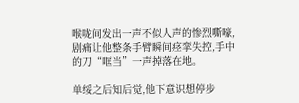喉咙间发出一声不似人声的惨烈嘶嚎,剧痛让他整条手臂瞬间痉挛失控,手中的刀“哐当”一声掉落在地。

单绥之后知后觉,他下意识想停步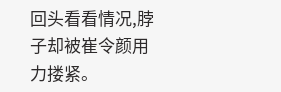回头看看情况,脖子却被崔令颜用力搂紧。